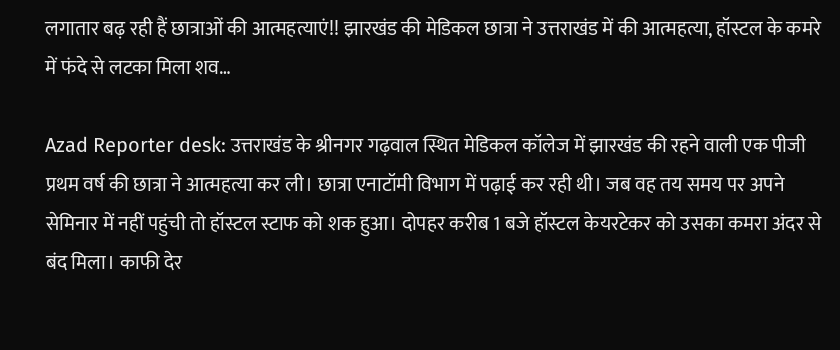लगातार बढ़ रही हैं छात्राओं की आत्महत्याएं!! झारखंड की मेडिकल छात्रा ने उत्तराखंड में की आत्महत्या, हॉस्टल के कमरे में फंदे से लटका मिला शव…

Azad Reporter desk: उत्तराखंड के श्रीनगर गढ़वाल स्थित मेडिकल कॉलेज में झारखंड की रहने वाली एक पीजी प्रथम वर्ष की छात्रा ने आत्महत्या कर ली। छात्रा एनाटॉमी विभाग में पढ़ाई कर रही थी। जब वह तय समय पर अपने सेमिनार में नहीं पहुंची तो हॉस्टल स्टाफ को शक हुआ। दोपहर करीब 1 बजे हॉस्टल केयरटेकर को उसका कमरा अंदर से बंद मिला। काफी देर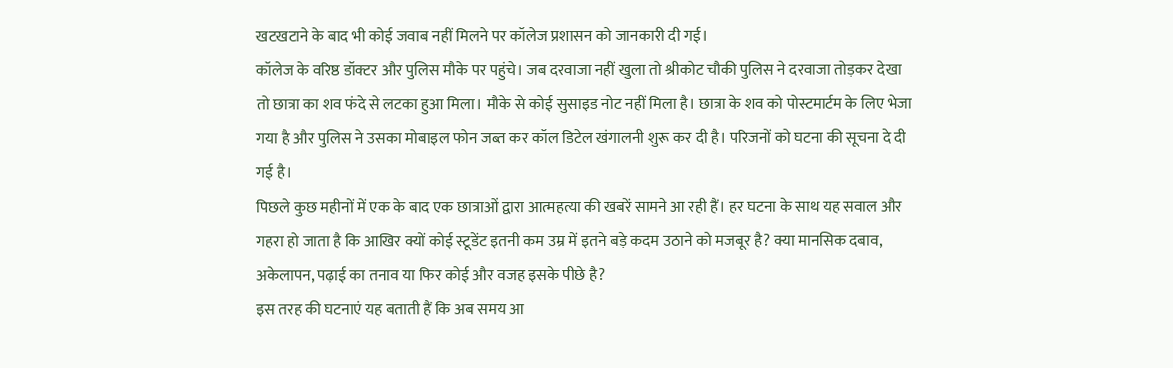खटखटाने के बाद भी कोई जवाब नहीं मिलने पर कॉलेज प्रशासन को जानकारी दी गई।
कॉलेज के वरिष्ठ डॉक्टर और पुलिस मौके पर पहुंचे। जब दरवाजा नहीं खुला तो श्रीकोट चौकी पुलिस ने दरवाजा तोड़कर देखा तो छात्रा का शव फंदे से लटका हुआ मिला। मौके से कोई सुसाइड नोट नहीं मिला है। छात्रा के शव को पोस्टमार्टम के लिए भेजा गया है और पुलिस ने उसका मोबाइल फोन जब्त कर कॉल डिटेल खंगालनी शुरू कर दी है। परिजनों को घटना की सूचना दे दी गई है।
पिछले कुछ महीनों में एक के बाद एक छात्राओं द्वारा आत्महत्या की खबरें सामने आ रही हैं। हर घटना के साथ यह सवाल और गहरा हो जाता है कि आखिर क्यों कोई स्टूडेंट इतनी कम उम्र में इतने बड़े कदम उठाने को मजबूर है? क्या मानसिक दबाव, अकेलापन, पढ़ाई का तनाव या फिर कोई और वजह इसके पीछे है?
इस तरह की घटनाएं यह बताती हैं कि अब समय आ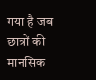गया है जब छात्रों की मानसिक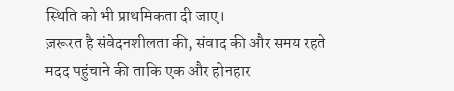स्थिति को भी प्राथमिकता दी जाए।
ज़रूरत है संवेदनशीलता की, संवाद की और समय रहते मदद पहुंचाने की ताकि एक और होनहार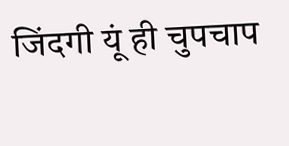जिंदगी यूं ही चुपचाप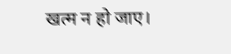खत्म न हो जाए।